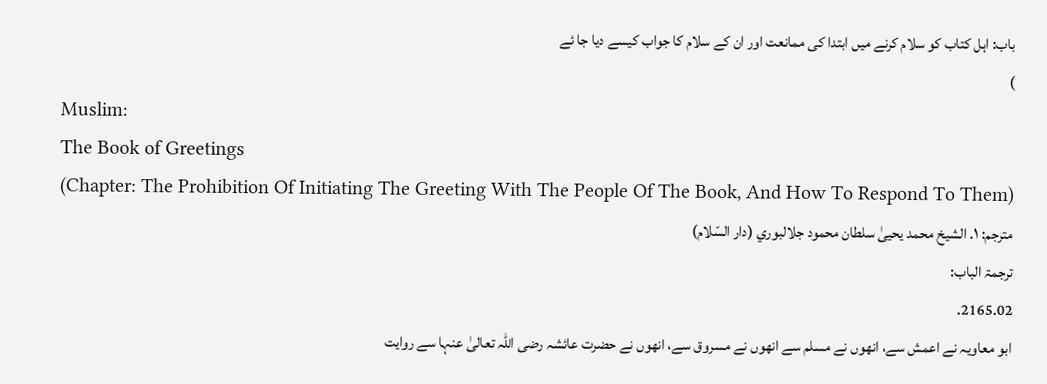باب: اہل کتاب کو سلام کرنے میں ابتدا کی ممانعت اور ان کے سلام کا جواب کیسے دیا جا ئے
)
Muslim:
The Book of Greetings
(Chapter: The Prohibition Of Initiating The Greeting With The People Of The Book, And How To Respond To Them)
مترجم: ١. الشيخ محمد يحيىٰ سلطان محمود جلالبوري (دار السّلام)
ترجمۃ الباب:
2165.02.
ابو معاویہ نے اعمش سے، انھوں نے مسلم سے انھوں نے مسروق سے، انھوں نے حضرت عائشہ رضی اللہ تعالیٰ عنہا سے روایت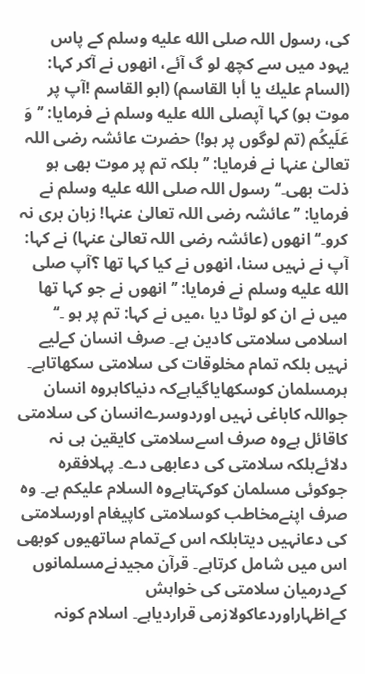کی، رسول اللہ صلى الله عليه وسلم کے پاس یہود میں سے کچھ لو گ آئے، انھوں نے آکر کہا: (السام عليك يا أبا القاسم) (ابو القاسم !آپ پر موت ہو) کہا آپصلى الله عليه وسلم نے فرمایا: ’’وَ عَلَيكُم (تم لوگوں پر ہو!) حضرت عائشہ رضی اللہ تعالیٰ عنہا نے فرمایا: ’’بلکہ تم پر موت بھی ہو ذلت بھی۔‘‘ رسول اللہ صلى الله عليه وسلم نے فرمایا: ’’عائشہ رضی اللہ تعالیٰ عنہا! زبان بری نہ کرو۔‘‘ انھوں (عائشہ رضی اللہ تعالیٰ عنہا) نے کہا: آپ نے نہیں سنا، انھوں نے کیا کہا تھا ؟آپ صلى الله عليه وسلم نے فرمایا: ’’انھوں نے جو کہا تھا میں نے ان کو لوٹا دیا ،میں نے کہا: تم پر ہو ۔‘‘
اسلامی سلامتی کادین ہے۔ صرف انسان کےلیے نہیں بلکہ تمام مخلوقات کی سلامتی سکھاتاہے۔ ہرمسلمان کوسکھایاگیاہےکہ دنیاکاہروہ انسان جواللہ کاباغی نہیں اوردوسرےانسان کی سلامتی کاقائل ہےوہ صرف اسےسلامتی کایقین ہی نہ دلائےبلکہ سلامتی کی دعابھی دے۔ پہلافقرہ جوکوئی مسلمان کوکہتاہےوہ السلام علیکم ہے۔ وہ صرف اپنےمخاطب کوسلامتی کاپیغام اورسلامتی کی دعانہیں دیتابلکہ اس کےتمام ساتھیوں کوبھی اس میں شامل کرتاہے۔ قرآن مجیدنےمسلمانوں کےدرمیان سلامتی کی خواہش کےاظہاراوردعاکولازمی قراردیاہے۔ اسلام کونہ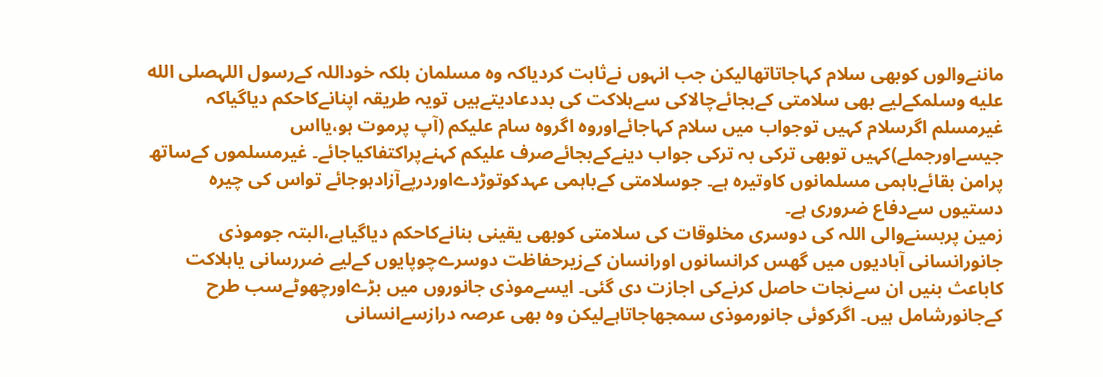ماننےوالوں کوبھی سلام کہاجاتاتھالیکن جب انہوں نےثابت کردیاکہ وہ مسلمان بلکہ خوداللہ کےرسول اللہصلى الله عليه وسلمکےلیے بھی سلامتی کےبجائےچالاکی سےہلاکت کی بددعادیتےہیں تویہ طریقہ اپنانےکاحکم دیاگیاکہ غیرمسلم اگرسلام کہیں توجواب میں سلام کہاجائےاوروہ اگروہ سام علیکم (آپ پرموت ہو،یااس جیسےاورجملے)کہیں توبھی ترکی بہ ترکی جواب دینےکےبجائےصرف علیکم کہنےپراکتفاکیاجائے۔ غیرمسلموں کےساتھ پرامن بقائےباہمی مسلمانوں کاوتیرہ ہے۔ جوسلامتی کےباہمی عہدکوتوڑدےاوردرپےآزادہوجائے تواس کی چیرہ دستیوں سےدفاع ضروری ہے۔
زمین پربسنےوالی اللہ کی دوسری مخلوقات کی سلامتی کوبھی یقینی بنانےکاحکم دیاگیاہے،البتہ جوموذی جانورانسانی آبادیوں میں گھس کرانسانوں اورانسان کےزیرحفاظت دوسرےچوپایوں کےلیے ضررسانی یاہلاکت کاباعث بنیں ان سےنجات حاصل کرنےکی اجازت دی گئی۔ ایسےموذی جانوروں میں بڑےاورچھوٹےسب طرح کےجانورشامل ہیں۔ اگرکوئی جانورموذی سمجھاجاتاہےلیکن وہ بھی عرصہ درازسےانسانی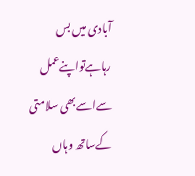آبادی میں بس رہاہےتواپنےعمل سےاسےبھی سلامتی کےساتھ وہاں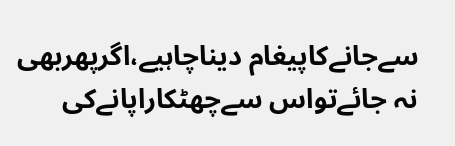سےجانےکاپیغام دیناچاہیے،اگرپھربھی نہ جائےتواس سےچھٹکاراپانےکی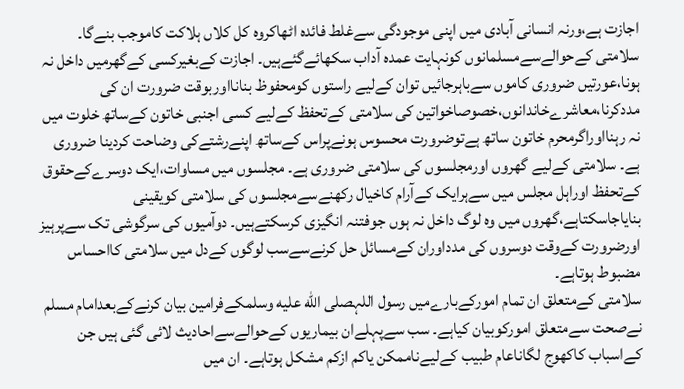اجازت ہے،ورنہ انسانی آبادی میں اپنی موجودگی سےغلط فائدہ اٹھاکروہ کل کلاں ہلاکت کاموجب بنےگا۔
سلامتی کےحوالےسےمسلمانوں کونہایت عمدہ آداب سکھائےگئےہیں۔ اجازت کےبغیرکسی کےگھرمیں داخل نہ ہونا،عورتیں ضروری کاموں سےباہرجائیں توان کےلیے راستوں کومحفوظ بنانااوربوقت ضرورت ان کی مددکرنا،معاشرےخاندانوں،خصوصاخواتین کی سلامتی کےتحفظ کےلیے کسی اجنبی خاتون کےساتھ خلوت میں نہ رہنااوراگرمحرم خاتون ساتھ ہےتوضرورت محسوس ہونےپراس کےساتھ اپنےرشتےکی وضاحت کردینا ضروری ہے۔ سلامتی کےلیے گھروں اورمجلسوں کی سلامتی ضروری ہے۔ مجلسوں میں مساوات،ایک دوسرےکےحقوق کےتحفظ اوراہل مجلس میں سےہرایک کےآرام کاخیال رکھنےسےمجلسوں کی سلامتی کویقینی بنایاجاسکتاہے،گھروں میں وہ لوگ داخل نہ ہوں جوفتنہ انگیزی کرسکتےہیں۔ دوآمیوں کی سرگوشی تک سےپرہیز اورضرورت کےوقت دوسروں کی مدداوران کےمسائل حل کرنےسےسب لوگوں کےدل میں سلامتی کااحساس مضبوط ہوتاہے۔
سلامتی کےمتعلق ان تمام امورکےبارےمیں رسول اللہصلى الله عليه وسلمکےفرامین بیان کرنےکےبعدامام مسلم نےصحت سےمتعلق امورکوبیان کیاہے۔ سب سےپہلےان بیماریوں کےحوالےسےاحادیث لائی گئی ہیں جن کےاسباب کاکھوج لگاناعام طبیب کےلیےناممکن یاکم ازکم مشکل ہوتاہے۔ ان میں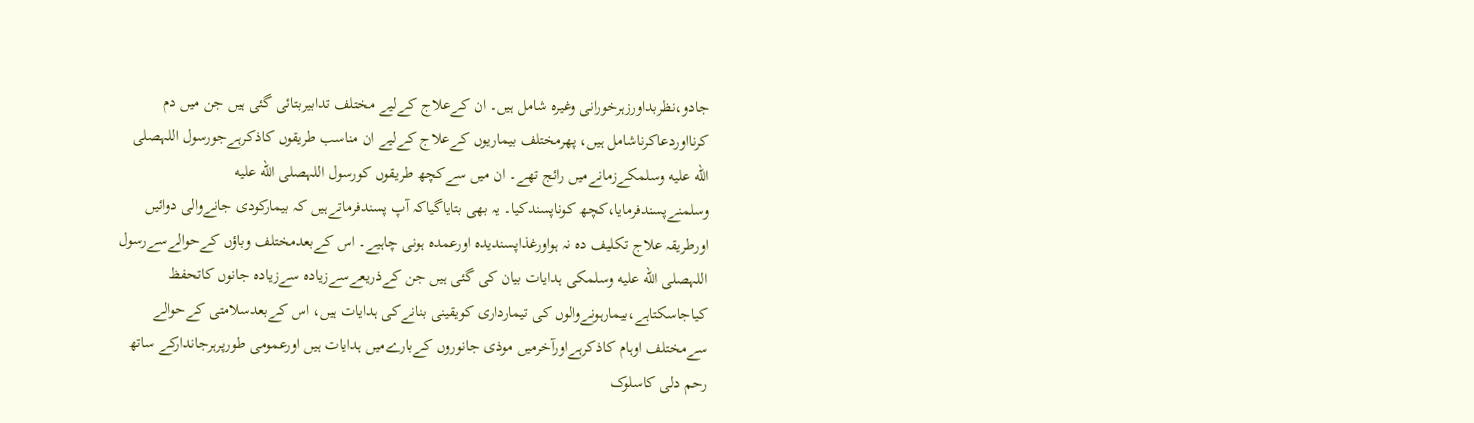جادو،نظربداورزہرخورانی وغیرہ شامل ہیں۔ ان کےعلاج کےلیے مختلف تدابیربتائی گئی ہیں جن میں دم کرنااوردعاکرناشامل ہیں، پھرمختلف بیماریوں کےعلاج کےلیے ان مناسب طریقوں کاذکرہےجورسول اللہصلى الله عليه وسلمکےزمانےمیں رائج تھے۔ ان میں سےکچھ طریقوں کورسول اللہصلى الله عليه وسلمنےپسندفرمایا،کچھ کوناپسندکیا۔ یہ بھی بتایاگیاکہ آپ پسندفرماتےہیں کہ بیمارکودی جانےوالی دوائیں اورطریقہ علاج تکلیف دہ نہ ہواورغذاپسندیدہ اورعمدہ ہونی چاہیے۔ اس کےبعدمختلف وباؤں کےحوالےسےرسول اللہصلى الله عليه وسلمکی ہدایات بیان کی گئی ہیں جن کےذریعےسےزیادہ سےزیادہ جانوں کاتحفظ کیاجاسکتاہے،بیمارہونےوالوں کی تیمارداری کویقینی بنانےکی ہدایات ہیں، اس کےبعدسلامتی کےحوالے سےمختلف اوہام کاذکرہےاورآخرمیں موذی جانوروں کےبارےمیں ہدایات ہیں اورعمومی طورپرہرجاندارکے ساتھ رحم دلی کاسلوک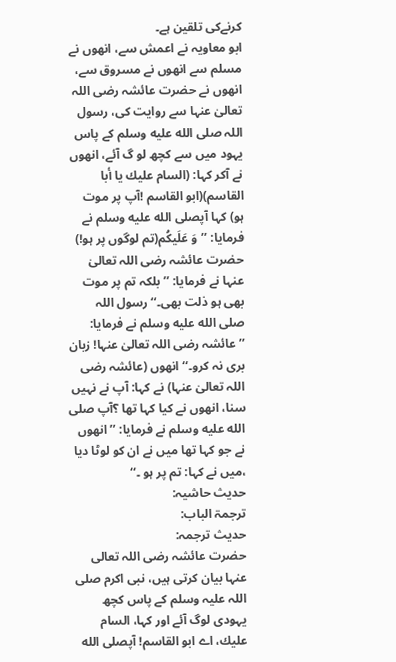کرنےکی تلقین ہے۔
ابو معاویہ نے اعمش سے، انھوں نے مسلم سے انھوں نے مسروق سے، انھوں نے حضرت عائشہ رضی اللہ تعالیٰ عنہا سے روایت کی، رسول اللہ صلى الله عليه وسلم کے پاس یہود میں سے کچھ لو گ آئے، انھوں نے آکر کہا: (السام عليك يا أبا القاسم)(ابو القاسم !آپ پر موت ہو) کہا آپصلى الله عليه وسلم نے فرمایا: ’’وَ عَلَيكُم(تم لوگوں پر ہو!) حضرت عائشہ رضی اللہ تعالیٰ عنہا نے فرمایا: ’’بلکہ تم پر موت بھی ہو ذلت بھی۔‘‘ رسول اللہ صلى الله عليه وسلم نے فرمایا: ’’عائشہ رضی اللہ تعالیٰ عنہا! زبان بری نہ کرو۔‘‘ انھوں (عائشہ رضی اللہ تعالیٰ عنہا) نے کہا: آپ نے نہیں سنا، انھوں نے کیا کہا تھا ؟آپ صلى الله عليه وسلم نے فرمایا: ’’انھوں نے جو کہا تھا میں نے ان کو لوٹا دیا ،میں نے کہا: تم پر ہو ۔‘‘
حدیث حاشیہ:
ترجمۃ الباب:
حدیث ترجمہ:
حضرت عائشہ رضی اللہ تعالی عنہا بیان کرتی ہیں، نبی اکرم صلی اللہ علیہ وسلم کے پاس کچھ یہودی لوگ آئے اور کہا، السام عليك، اے ابو القاسم! آپصلى الله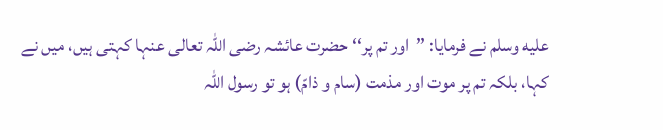عليه وسلم نے فرمایا: ’’اور تم پر‘‘ حضرت عائشہ رضی اللہ تعالی عنہا کہتی ہیں، میں نے کہا، بلکہ تم پر موت اور مذمت (سام و ذامّ) ہو تو رسول اللہ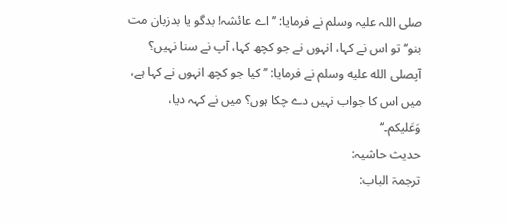صلی اللہ علیہ وسلم نے فرمایا: ’’اے عائشہ! بدگو یا بدزبان مت بنو‘‘ تو اس نے کہا، انہوں نے جو کچھ کہا، آپ نے سنا نہیں؟ آپصلى الله عليه وسلم نے فرمایا: ’’کیا جو کچھ انہوں نے کہا ہے، میں اس کا جواب نہیں دے چکا ہوں؟ میں نے کہہ دیا، وَعَليكم۔‘‘
حدیث حاشیہ:
ترجمۃ الباب: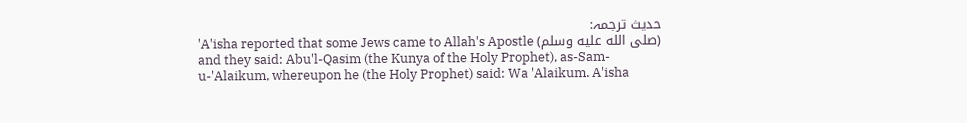حدیث ترجمہ:
'A'isha reported that some Jews came to Allah's Apostle (صلى الله عليه وسلم) and they said: Abu'l-Qasim (the Kunya of the Holy Prophet), as-Sam-u-'Alaikum, whereupon he (the Holy Prophet) said: Wa 'Alaikum. A'isha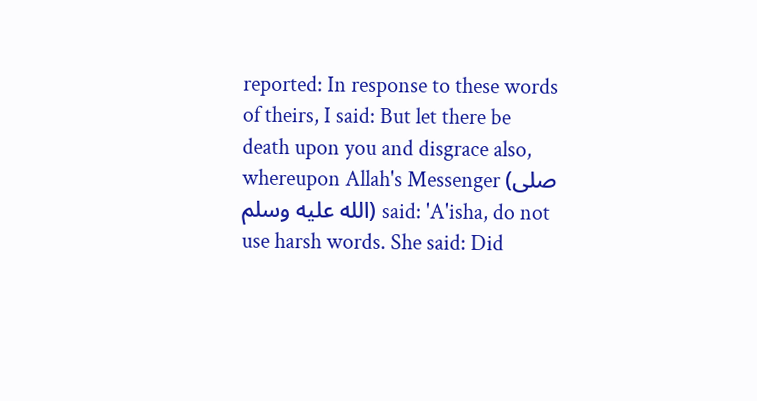reported: In response to these words of theirs, I said: But let there be death upon you and disgrace also, whereupon Allah's Messenger (صلى الله عليه وسلم) said: 'A'isha, do not use harsh words. She said: Did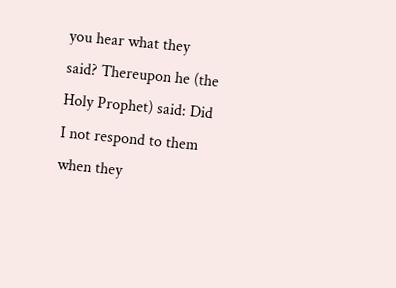you hear what they said? Thereupon he (the Holy Prophet) said: Did I not respond to them when they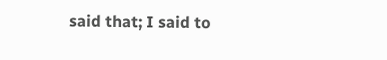said that; I said to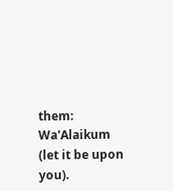them: Wa'Alaikum (let it be upon you).